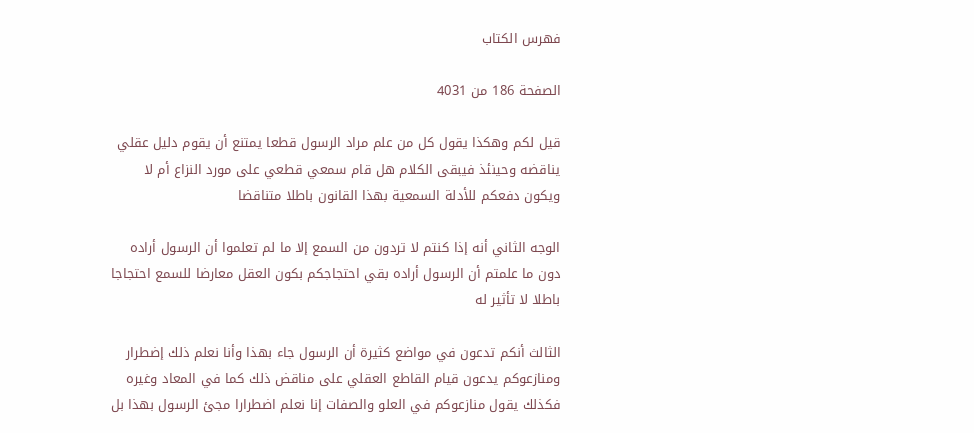فهرس الكتاب

الصفحة 186 من 4031

قيل لكم وهكذا يقول كل من علم مراد الرسول قطعا يمتنع أن يقوم دليل عقلي يناقضه وحينئذ فيبقى الكلام هل قام سمعي قطعي على مورد النزاع أم لا ويكون دفعكم للأدلة السمعية بهذا القانون باطلا متناقضا

الوجه الثاني أنه إذا كنتم لا تردون من السمع إلا ما لم تعلموا أن الرسول أراده دون ما علمتم أن الرسول أراده بقي احتجاجكم بكون العقل معارضا للسمع احتجاجا باطلا لا تأثير له

الثالث أنكم تدعون في مواضع كثيرة أن الرسول جاء بهذا وأنا نعلم ذلك إضطرار ومنازعوكم يدعون قيام القاطع العقلي على مناقض ذلك كما في المعاد وغيره فكذلك يقول منازعوكم في العلو والصفات إنا نعلم اضطرارا مجئ الرسول بهذا بل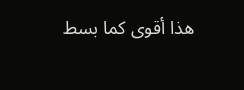هذا أقوى كما بسط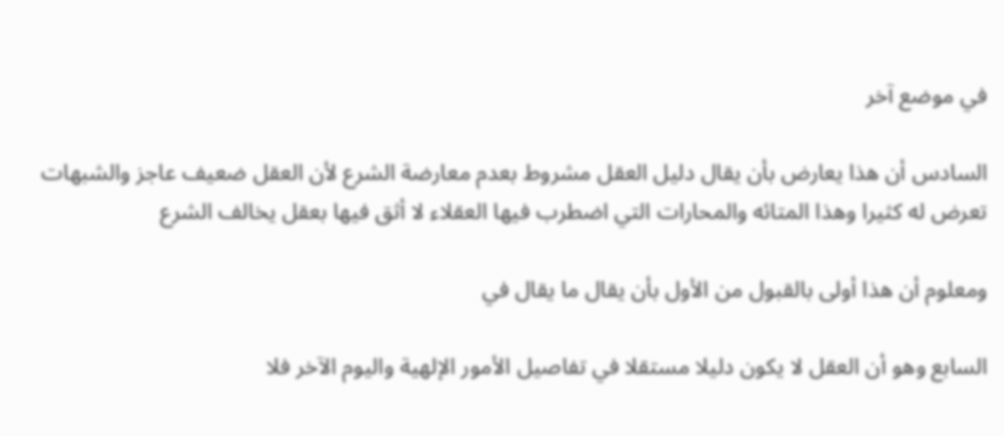في موضع آخر

السادس أن هذا يعارض بأن يقال دليل العقل مشروط بعدم معارضة الشرع لأن العقل ضعيف عاجز والشبهات تعرض له كثيرا وهذا المتائه والمحارات التي اضطرب فيها العقلاء لا أثق فيها بعقل يخالف الشرع

ومعلوم أن هذا أولى بالقبول من الأول بأن يقال ما يقال في

السابع وهو أن العقل لا يكون دليلا مستقلا في تفاصيل الأمور الإلهية واليوم الآخر فلا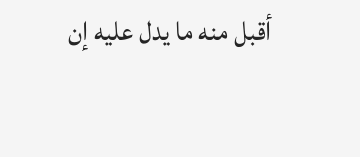أقبل منه ما يدل عليه إن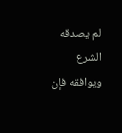لم يصدقه الشرع ويوافقه فإن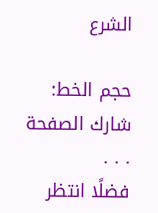الشرع

حجم الخط:
شارك الصفحة
. . .
فضلًا انتظر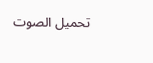تحميل الصوت